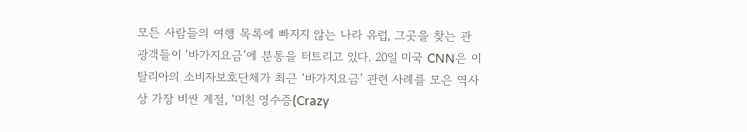모든 사람들의 여행 목록에 빠지지 않는 나라 유럽, 그곳을 찾는 관광객들이 ‘바가지요금’에 분통을 터트리고 있다. 20일 미국 CNN은 이탈리아의 소비자보호단체가 최근 ‘바가지요금’ 관련 사례를 모은 역사상 가장 비싼 계절, ‘미친 영수증(Crazy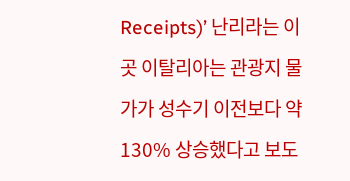Receipts)’ 난리라는 이곳 이탈리아는 관광지 물가가 성수기 이전보다 약 130% 상승했다고 보도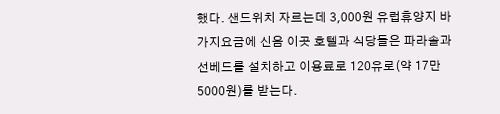했다. 샌드위치 자르는데 3,000원 유럽휴양지 바가지요금에 신음 이곳 호텔과 식당들은 파라솔과 선베드를 설치하고 이용료로 120유로(약 17만 5000원)를 받는다.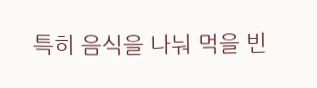특히 음식을 나눠 먹을 빈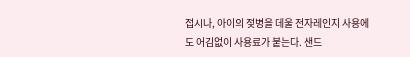접시나, 아이의 젖병을 데울 전자레인지 사용에도 어김없이 사용료가 붙는다. 샌드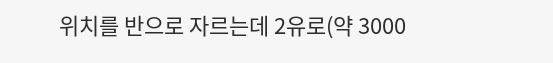위치를 반으로 자르는데 2유로(약 3000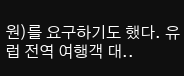원)를 요구하기도 했다. 유럽 전역 여행객 대..